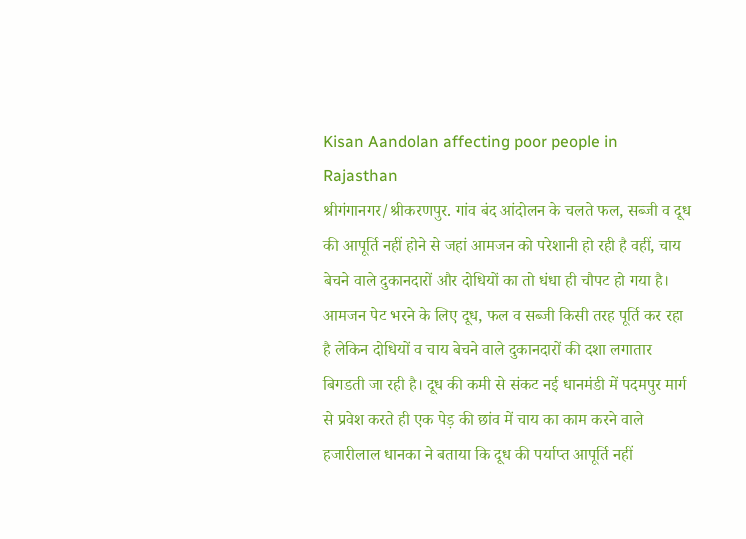Kisan Aandolan affecting poor people in Rajasthan
श्रीगंगानगर/श्रीकरणपुर. गांव बंद आंदोलन के चलते फल, सब्जी व दूध की आपूर्ति नहीं होने से जहां आमजन को परेशानी हो रही है वहीं, चाय बेचने वाले दुकानदारों और दोधियों का तो धंधा ही चौपट हो गया है। आमजन पेट भरने के लिए दूध, फल व सब्जी किसी तरह पूर्ति कर रहा है लेकिन दोधियों व चाय बेचने वाले दुकानदारों की दशा लगातार बिगडती जा रही है। दूध की कमी से संकट नई धानमंडी में पदमपुर मार्ग से प्रवेश करते ही एक पेड़ की छांव में चाय का काम करने वाले हजारीलाल धानका ने बताया कि दूध की पर्याप्त आपूर्ति नहीं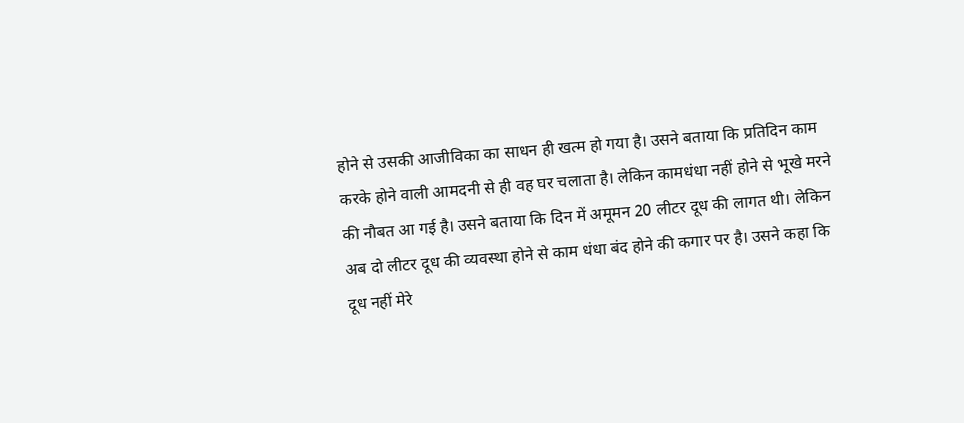होने से उसकी आजीविका का साधन ही खत्म हो गया है। उसने बताया कि प्रतिदिन काम करके होने वाली आमदनी से ही वह घर चलाता है। लेकिन कामधंधा नहीं होने से भूखे मरने की नौबत आ गई है। उसने बताया कि दिन में अमूमन 20 लीटर दूध की लागत थी। लेकिन अब दो लीटर दूध की व्यवस्था होने से काम धंधा बंद होने की कगार पर है। उसने कहा कि दूध नहीं मेरे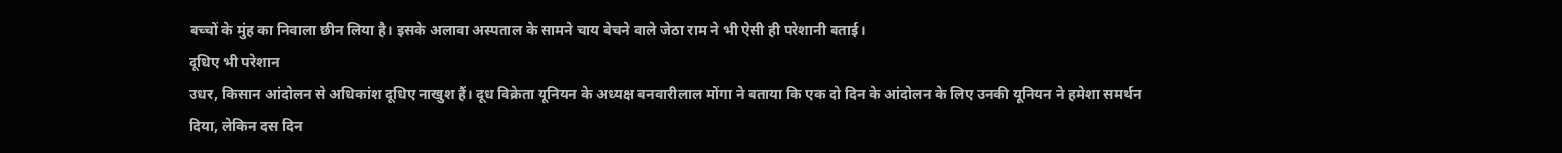बच्चों के मुंह का निवाला छीन लिया है। इसके अलावा अस्पताल के सामने चाय बेचने वाले जेठा राम ने भी ऐसी ही परेशानी बताई।
दूधिए भी परेशान
उधर, किसान आंदोलन से अधिकांश दूधिए नाखुश हैं। दूध विक्रेता यूनियन के अध्यक्ष बनवारीलाल मोंगा ने बताया कि एक दो दिन के आंदोलन के लिए उनकी यूनियन ने हमेशा समर्थन दिया, लेकिन दस दिन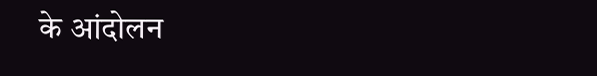के आंदोलन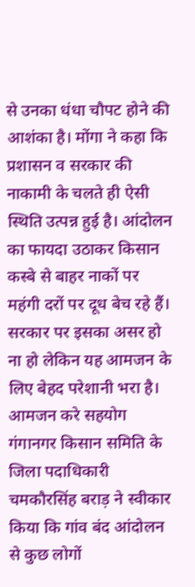से उनका धंधा चौपट होने की आशंका है। मोंगा ने कहा कि प्रशासन व सरकार की नाकामी के चलते ही ऐसी स्थिति उत्पन्न हुई है। आंदोलन का फायदा उठाकर किसान कस्बे से बाहर नाकों पर महंगी दरों पर दूध बेच रहे हैं। सरकार पर इसका असर हो ना हो लेकिन यह आमजन के लिए बेहद परेशानी भरा है।
आमजन करे सहयोग
गंगानगर किसान समिति के जिला पदाधिकारी चमकौरसिंह बराड़ ने स्वीकार किया कि गांव बंद आंदोलन से कुछ लोगों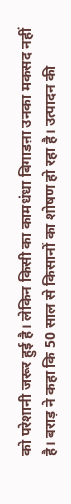को परेशानी जरूर हुई है। लेकिन किसी का कामधंधा बिगाडऩा उनका मकसद नहीं है। बराड़ ने कहा कि 50 साल से किसानों का शोषण हो रहा है। उत्पादन की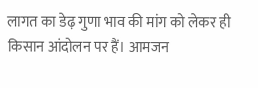लागत का डेढ़ गुणा भाव की मांग को लेकर ही किसान आंदोलन पर हैं। आमजन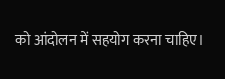को आंदोलन में सहयोग करना चाहिए।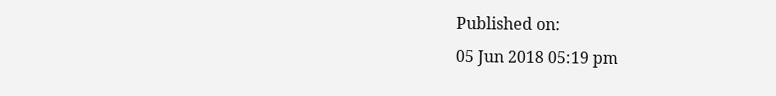Published on:
05 Jun 2018 05:19 pm